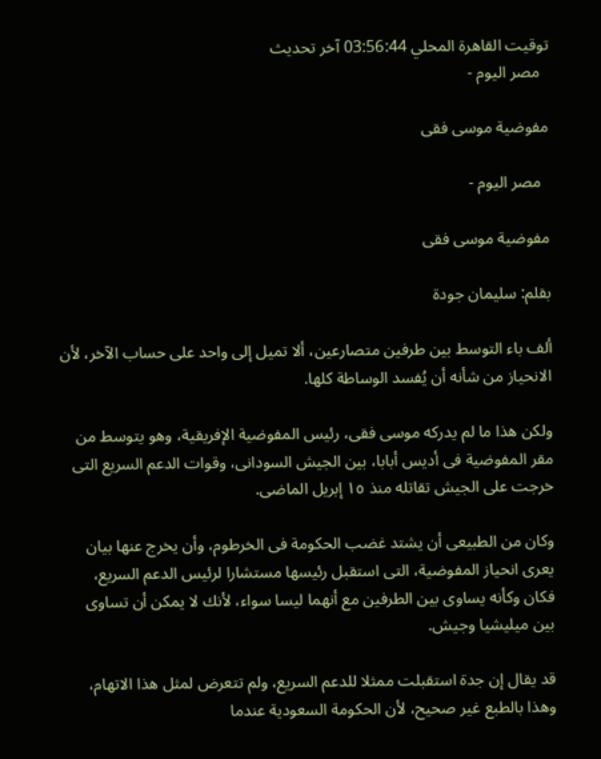توقيت القاهرة المحلي 03:56:44 آخر تحديث
  مصر اليوم -

مفوضية موسى فقى

  مصر اليوم -

مفوضية موسى فقى

بقلم: سليمان جودة

ألف باء التوسط بين طرفين متصارعين، ألا تميل إلى واحد على حساب الآخر، لأن الانحياز من شأنه أن يُفسد الوساطة كلها.

ولكن هذا ما لم يدركه موسى فقى، رئيس المفوضية الإفريقية، وهو يتوسط من مقر المفوضية فى أديس أبابا، بين الجيش السودانى، وقوات الدعم السريع التى خرجت على الجيش تقاتله منذ ١٥ إبريل الماضى.

وكان من الطبيعى أن يشتد غضب الحكومة فى الخرطوم، وأن يخرج عنها بيان يعرى انحياز المفوضية، التى استقبل رئيسها مستشارا لرئيس الدعم السريع، فكان وكأنه يساوى بين الطرفين مع أنهما ليسا سواء، لأنك لا يمكن أن تساوى بين ميليشيا وجيش.

قد يقال إن جدة استقبلت ممثلا للدعم السريع، ولم تتعرض لمثل هذا الاتهام، وهذا بالطبع غير صحيح، لأن الحكومة السعودية عندما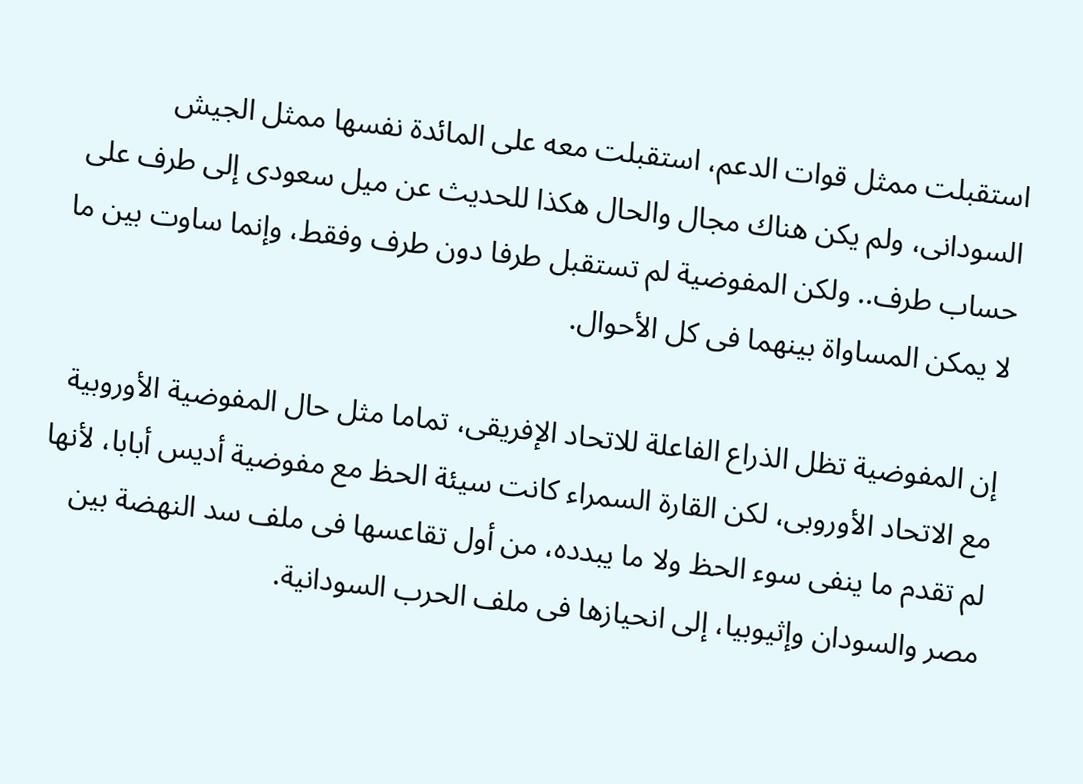استقبلت ممثل قوات الدعم، استقبلت معه على المائدة نفسها ممثل الجيش السودانى، ولم يكن هناك مجال والحال هكذا للحديث عن ميل سعودى إلى طرف على حساب طرف.. ولكن المفوضية لم تستقبل طرفا دون طرف وفقط، وإنما ساوت بين ما لا يمكن المساواة بينهما فى كل الأحوال.

إن المفوضية تظل الذراع الفاعلة للاتحاد الإفريقى، تماما مثل حال المفوضية الأوروبية مع الاتحاد الأوروبى، لكن القارة السمراء كانت سيئة الحظ مع مفوضية أديس أبابا، لأنها لم تقدم ما ينفى سوء الحظ ولا ما يبدده، من أول تقاعسها فى ملف سد النهضة بين مصر والسودان وإثيوبيا، إلى انحيازها فى ملف الحرب السودانية.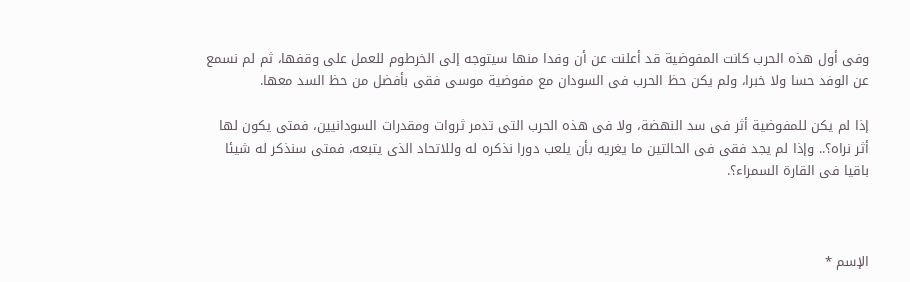وفى أول هذه الحرب كانت المفوضية قد أعلنت عن أن وفدا منها سيتوجه إلى الخرطوم للعمل على وقفها، ثم لم نسمع عن الوفد حسا ولا خبرا، ولم يكن حظ الحرب فى السودان مع مفوضية موسى فقى بأفضل من حظ السد معها.

إذا لم يكن للمفوضية أثر فى سد النهضة، ولا فى هذه الحرب التى تدمر ثروات ومقدرات السودانيين، فمتى يكون لها أثر نراه؟.. وإذا لم يجد فقى فى الحالتين ما يغريه بأن يلعب دورا نذكره له وللاتحاد الذى يتبعه، فمتى سنذكر له شيئا باقيا فى القارة السمراء؟.



الإسم *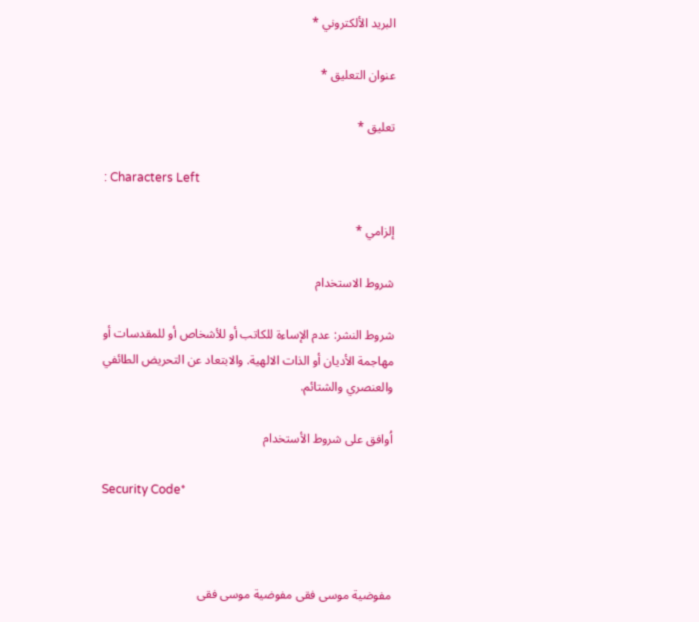البريد الألكتروني *

عنوان التعليق *

تعليق *

: Characters Left

إلزامي *

شروط الاستخدام

شروط النشر: عدم الإساءة للكاتب أو للأشخاص أو للمقدسات أو مهاجمة الأديان أو الذات الالهية. والابتعاد عن التحريض الطائفي والعنصري والشتائم.

اُوافق على شروط الأستخدام

Security Code*



مفوضية موسى فقى مفوضية موسى فقى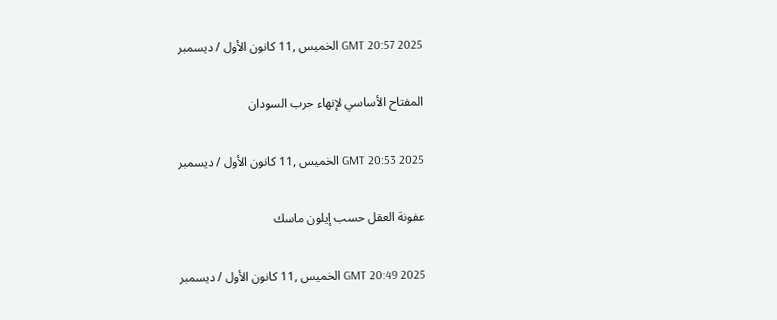GMT 20:57 2025 الخميس ,11 كانون الأول / ديسمبر

المفتاح الأساسي لإنهاء حرب السودان

GMT 20:53 2025 الخميس ,11 كانون الأول / ديسمبر

عفونة العقل حسب إيلون ماسك

GMT 20:49 2025 الخميس ,11 كانون الأول / ديسمبر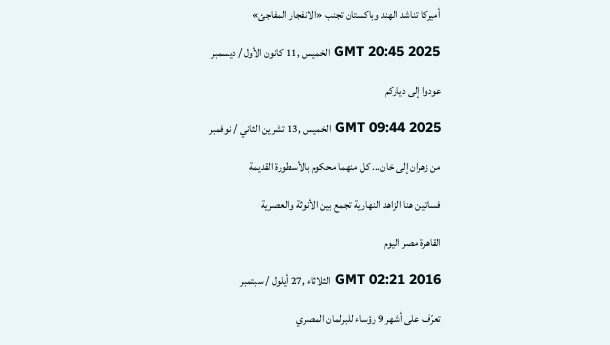أميركا تناشد الهند وباكستان تجنب «الانفجار المفاجئ»

GMT 20:45 2025 الخميس ,11 كانون الأول / ديسمبر

عودوا إلى دياركم

GMT 09:44 2025 الخميس ,13 تشرين الثاني / نوفمبر

من زهران إلى خان... كل منهما محكوم بالأسطورة القديمة

فساتين هنا الزاهد النهارية تجمع بين الأنوثة والعصرية

القاهرة مصر اليوم

GMT 02:21 2016 الثلاثاء ,27 أيلول / سبتمبر

تعرّف على أشهر 9 رؤساء للبرلمان المصري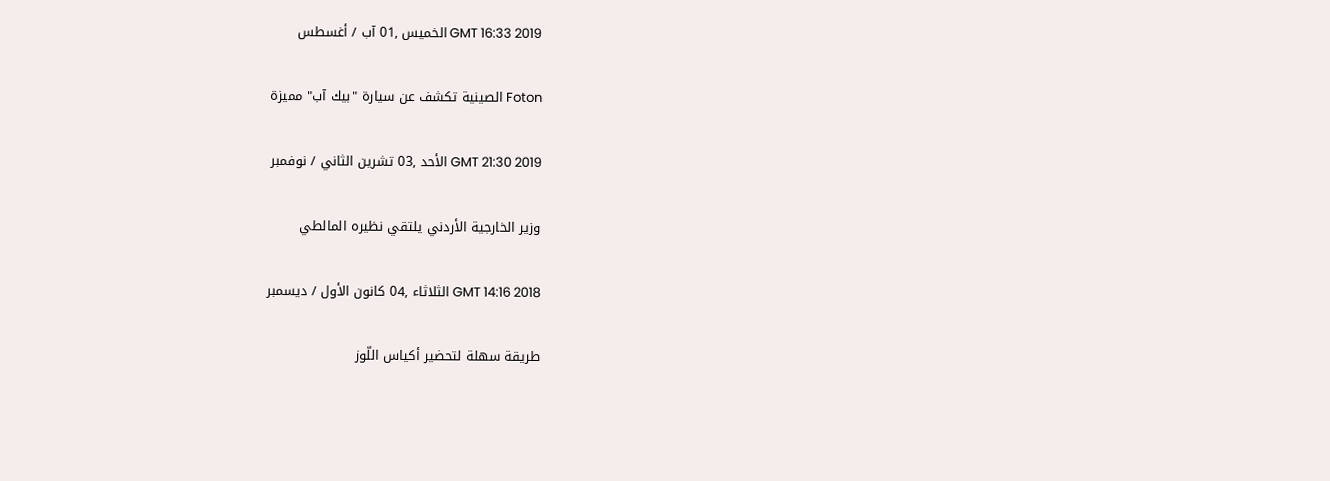GMT 16:33 2019 الخميس ,01 آب / أغسطس

Foton الصينية تكشف عن سيارة "بيك آب" مميزة

GMT 21:30 2019 الأحد ,03 تشرين الثاني / نوفمبر

وزير الخارجية الأردني يلتقي نظيره المالطي

GMT 14:16 2018 الثلاثاء ,04 كانون الأول / ديسمبر

طريقة سهلة لتحضير أكياس اللّوز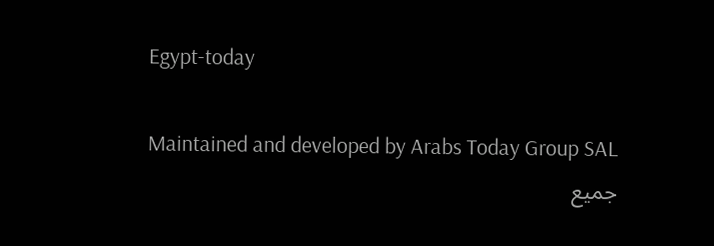Egypt-today

Maintained and developed by Arabs Today Group SAL
جميع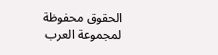الحقوق محفوظة لمجموعة العرب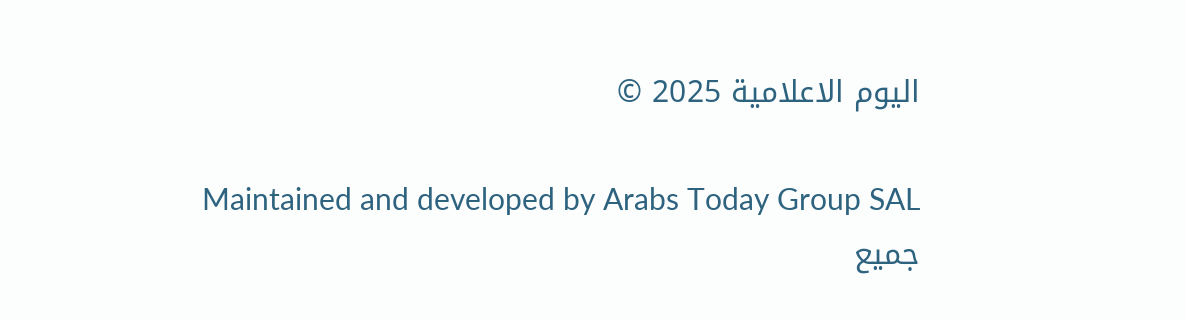اليوم الاعلامية 2025 ©

Maintained and developed by Arabs Today Group SAL
جميع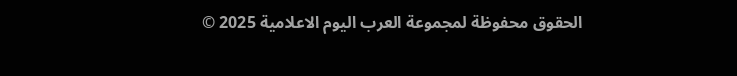الحقوق محفوظة لمجموعة العرب اليوم الاعلامية 2025 ©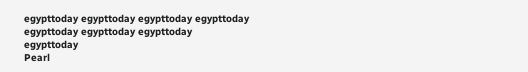egypttoday egypttoday egypttoday egypttoday
egypttoday egypttoday egypttoday
egypttoday
Pearl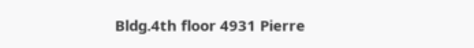Bldg.4th floor 4931 Pierre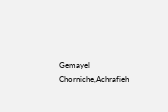Gemayel Chorniche,Achrafieh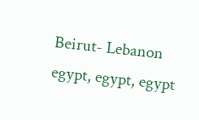Beirut- Lebanon
egypt, egypt, egypt